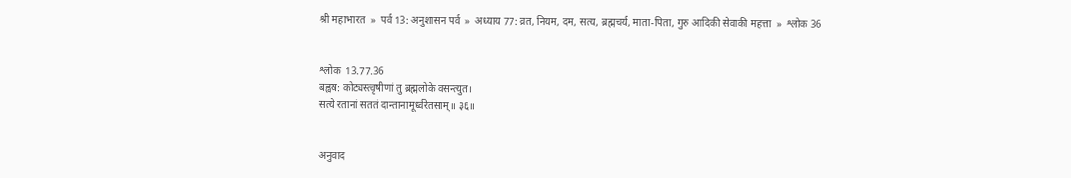श्री महाभारत  »  पर्व 13: अनुशासन पर्व  »  अध्याय 77: व्रत, नियम, दम, सत्य, ब्रह्मचर्य, माता-पिता, गुरु आदिकी सेवाकी महत्ता  »  श्लोक 36


श्लोक  13.77.36
बह्वॺ: कोट्यस्त्वृषीणां तु ब्रह्मलोके वसन्त्युत।
सत्ये रतानां सततं दान्तानामूर्ध्वरेतसाम्॥ ३६॥


अनुवाद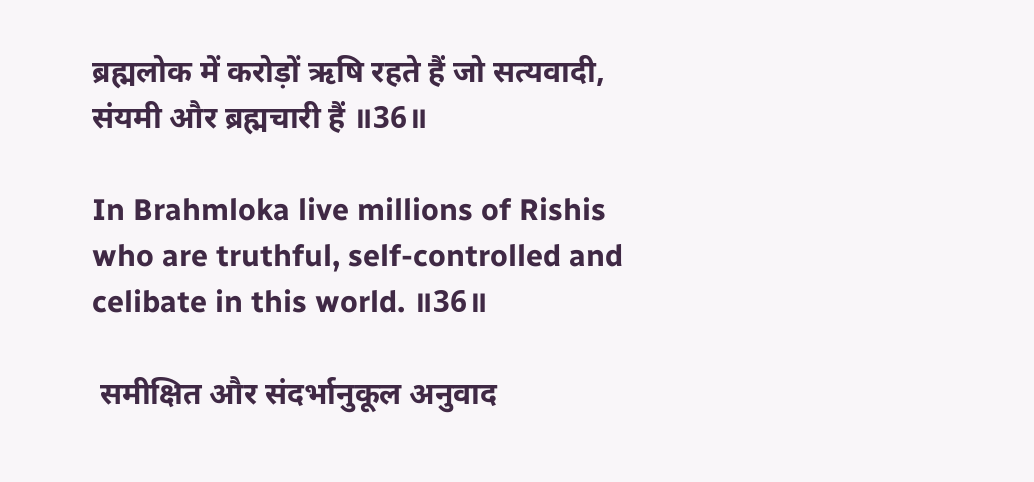ब्रह्मलोक में करोड़ों ऋषि रहते हैं जो सत्यवादी, संयमी और ब्रह्मचारी हैं ॥36॥

In Brahmloka live millions of Rishis who are truthful, self-controlled and celibate in this world. ॥36॥

 समीक्षित और संदर्भानुकूल अनुवाद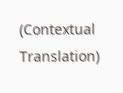(Contextual Translation)